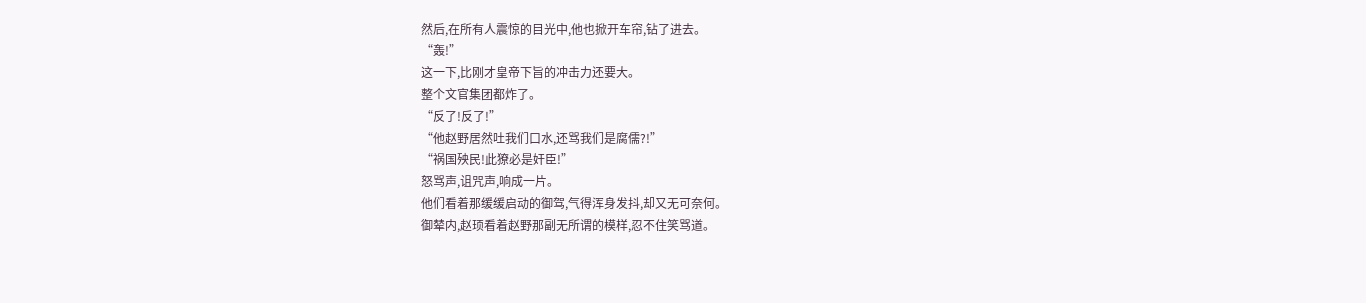然后,在所有人震惊的目光中,他也掀开车帘,钻了进去。
“轰!”
这一下,比刚才皇帝下旨的冲击力还要大。
整个文官集团都炸了。
“反了!反了!”
“他赵野居然吐我们口水,还骂我们是腐儒?!”
“祸国殃民!此獠必是奸臣!”
怒骂声,诅咒声,响成一片。
他们看着那缓缓启动的御驾,气得浑身发抖,却又无可奈何。
御辇内,赵顼看着赵野那副无所谓的模样,忍不住笑骂道。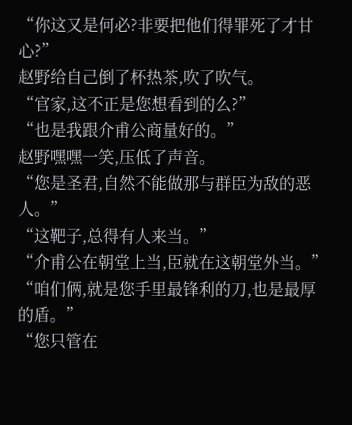“你这又是何必?非要把他们得罪死了才甘心?”
赵野给自己倒了杯热茶,吹了吹气。
“官家,这不正是您想看到的么?”
“也是我跟介甫公商量好的。”
赵野嘿嘿一笑,压低了声音。
“您是圣君,自然不能做那与群臣为敌的恶人。”
“这靶子,总得有人来当。”
“介甫公在朝堂上当,臣就在这朝堂外当。”
“咱们俩,就是您手里最锋利的刀,也是最厚的盾。”
“您只管在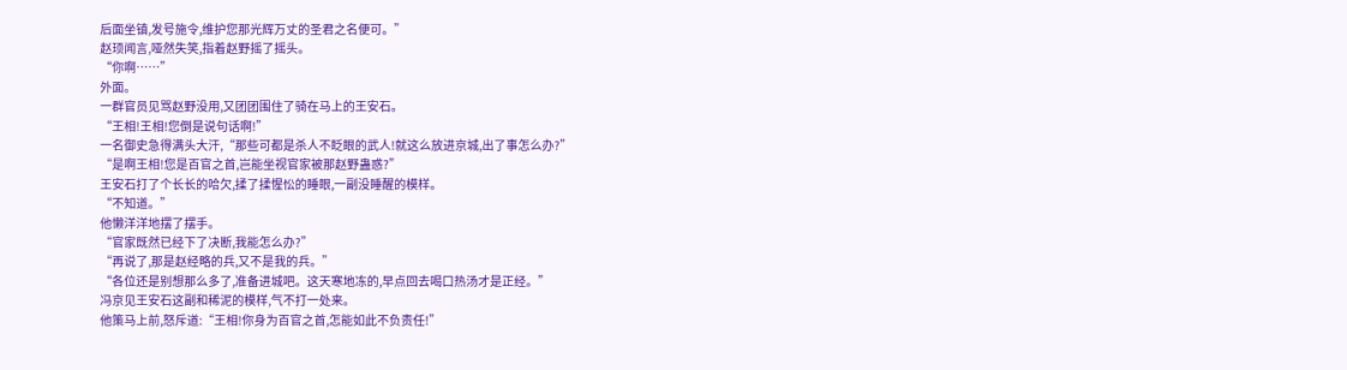后面坐镇,发号施令,维护您那光辉万丈的圣君之名便可。”
赵顼闻言,哑然失笑,指着赵野摇了摇头。
“你啊……”
外面。
一群官员见骂赵野没用,又团团围住了骑在马上的王安石。
“王相!王相!您倒是说句话啊!”
一名御史急得满头大汗,“那些可都是杀人不眨眼的武人!就这么放进京城,出了事怎么办?”
“是啊王相!您是百官之首,岂能坐视官家被那赵野蛊惑?”
王安石打了个长长的哈欠,揉了揉惺忪的睡眼,一副没睡醒的模样。
“不知道。”
他懒洋洋地摆了摆手。
“官家既然已经下了决断,我能怎么办?”
“再说了,那是赵经略的兵,又不是我的兵。”
“各位还是别想那么多了,准备进城吧。这天寒地冻的,早点回去喝口热汤才是正经。”
冯京见王安石这副和稀泥的模样,气不打一处来。
他策马上前,怒斥道:“王相!你身为百官之首,怎能如此不负责任!”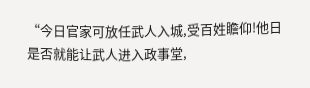“今日官家可放任武人入城,受百姓瞻仰!他日是否就能让武人进入政事堂,